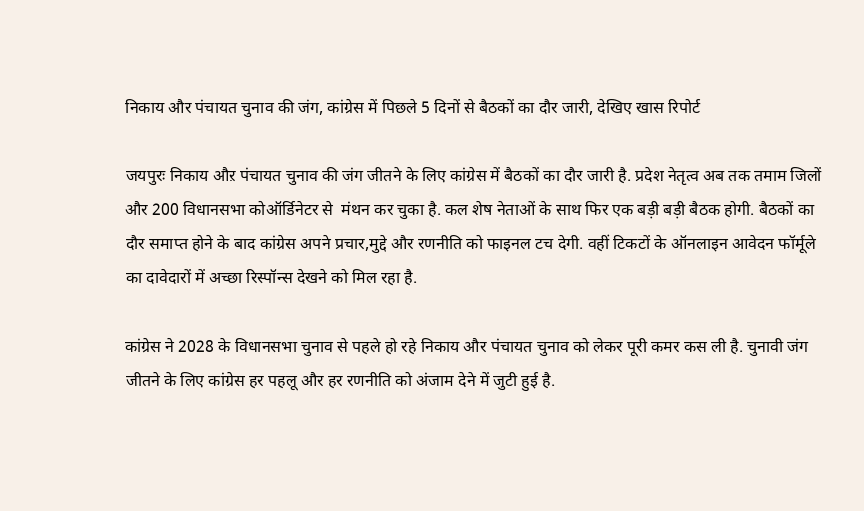निकाय और पंचायत चुनाव की जंग, कांग्रेस में पिछले 5 दिनों से बैठकों का दौर जारी, देखिए खास रिपोर्ट

जयपुरः निकाय औऱ पंचायत चुनाव की जंग जीतने के लिए कांग्रेस में बैठकों का दौर जारी है. प्रदेश नेतृत्व अब तक तमाम जिलों और 200 विधानसभा कोऑर्डिनेटर से  मंथन कर चुका है. कल शेष नेताओं के साथ फिर एक बड़ी बड़ी बैठक होगी. बैठकों का दौर समाप्त होने के बाद कांग्रेस अपने प्रचार,मुद्दे और रणनीति को फाइनल टच देगी. वहीं टिकटों के ऑनलाइन आवेदन फॉर्मूले का दावेदारों में अच्छा रिस्पॉन्स देखने को मिल रहा है.

कांग्रेस ने 2028 के विधानसभा चुनाव से पहले हो रहे निकाय और पंचायत चुनाव को लेकर पूरी कमर कस ली है. चुनावी जंग जीतने के लिए कांग्रेस हर पहलू और हर रणनीति को अंजाम देने में जुटी हुई है.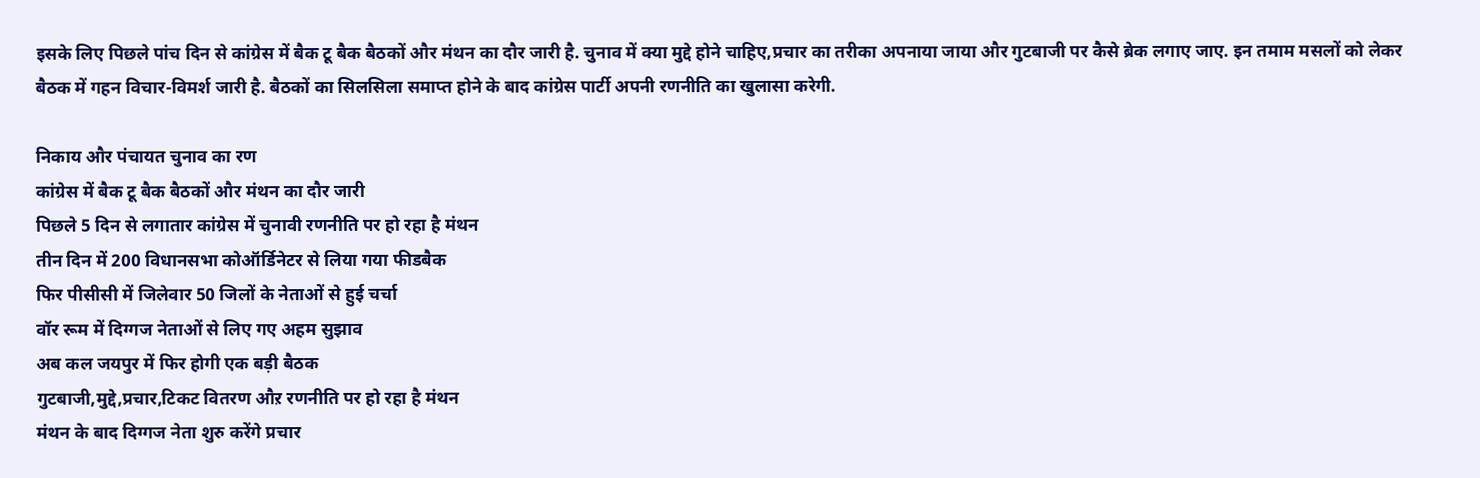इसके लिए पिछले पांच दिन से कांग्रेस में बैक टू बैक बैठकों और मंथन का दौर जारी है. चुनाव में क्या मुद्दे होने चाहिए,प्रचार का तरीका अपनाया जाया और गुटबाजी पर कैसे ब्रेक लगाए जाए. इन तमाम मसलों को लेकर बैठक में गहन विचार-विमर्श जारी है. बैठकों का सिलसिला समाप्त होने के बाद कांग्रेस पार्टी अपनी रणनीति का खुलासा करेगी.

निकाय और पंचायत चुनाव का रण
कांग्रेस में बैक टू बैक बैठकों और मंथन का दौर जारी
पिछले 5 दिन से लगातार कांग्रेस में चुनावी रणनीति पर हो रहा है मंथन
तीन दिन में 200 विधानसभा कोऑर्डिनेटर से लिया गया फीडबैक
फिर पीसीसी में जिलेवार 50 जिलों के नेताओं से हुई चर्चा
वॉर रूम में दिग्गज नेताओं से लिए गए अहम सुझाव
अब कल जयपुर में फिर होगी एक बड़ी बैठक
गुटबाजी,मुद्दे,प्रचार,टिकट वितरण औऱ रणनीति पर हो रहा है मंथन
मंथन के बाद दिग्गज नेता शुरु करेंगे प्रचार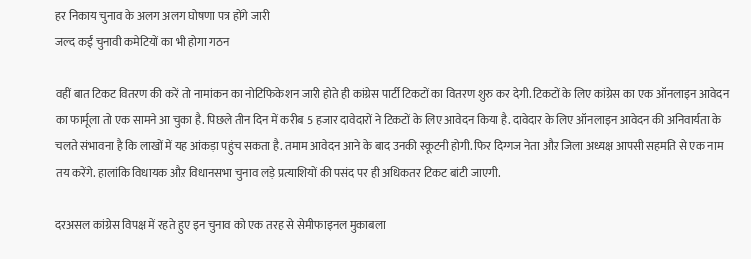हर निकाय चुनाव के अलग अलग घोषणा पत्र होंगे जारी
जल्द कईं चुनावी कमेटियों का भी होगा गठन

वहीं बात टिकट वितरण की करें तो नामांकन का नोटिफिकेशन जारी होते ही कांग्रेस पार्टी टिकटों का वितरण शुरु कर देगी. टिकटों के लिए कांग्रेस का एक ऑनलाइन आवेदन का फार्मूला तो एक सामने आ चुका है. पिछले तीन दिन में करीब 5 हजार दावेदारों ने टिकटों के लिए आवेदन किया है. दावेदार के लिए ऑनलाइन आवेदन की अनिवार्यता के चलते संभावना है कि लाखों में यह आंकड़ा पहुंच सकता है. तमाम आवेदन आने के बाद उनकी स्कूटनी होगी. फिर दिग्गज नेता औऱ जिला अध्यक्ष आपसी सहमति से एक नाम तय करेंगे. हालांकि विधायक औऱ विधानसभा चुनाव लड़े प्रत्याशियों की पसंद पर ही अधिकतर टिकट बांटी जाएगी.

दरअसल कांग्रेस विपक्ष में रहते हुए इन चुनाव को एक तरह से सेमीफाइनल मुकाबला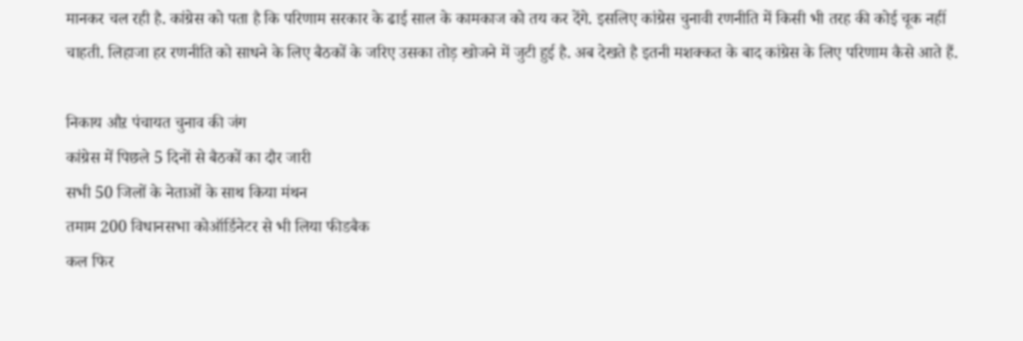मानकर चल रही है. कांग्रेस को पता है कि परिणाम सरकार के ढाई साल के कामकाज को तय कर देंगे. इसलिए कांग्रेस चुनावी रणनीति में किसी भी तरह की कोई चूक नहीं चाहती. लिहाजा हर रणनीति को साधने के लिए बैठकों के जरिए उसका तोड़ खोजने में जुटी हुई है. अब देखते है इतनी मशक्कत के बाद कांग्रेस के लिए परिणाम कैसे आते हैं.

निकाय औऱ पंचायत चुनाव की जंग
कांग्रेस में पिछले 5 दिनों से बैठकों का दौर जारी
सभी 50 जिलों के नेताओं के साथ किया मंथन
तमाम 200 विधानसभा कोऑर्डिनेटर से भी लिया फीडबैक
कल फिर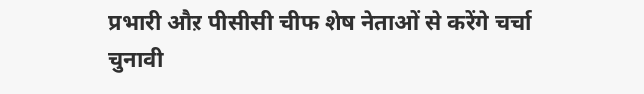प्रभारी औऱ पीसीसी चीफ शेष नेताओं से करेंगे चर्चा
चुनावी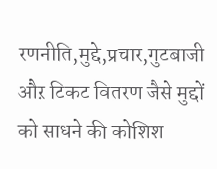रणनीति,मुद्दे,प्रचार,गुटबाजी औऱ टिकट वितरण जैसे मुद्दों को साधने की कोशिश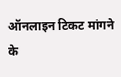ऑनलाइन टिकट मांगने के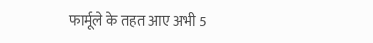फार्मूले के तहत आए अभी 5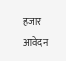हजार आवेदन